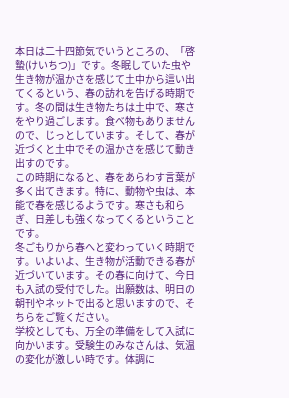本日は二十四節気でいうところの、「啓蟄(けいちつ)」です。冬眠していた虫や生き物が温かさを感じて土中から這い出てくるという、春の訪れを告げる時期です。冬の間は生き物たちは土中で、寒さをやり過ごします。食べ物もありませんので、じっとしています。そして、春が近づくと土中でその温かさを感じて動き出すのです。
この時期になると、春をあらわす言葉が多く出てきます。特に、動物や虫は、本能で春を感じるようです。寒さも和らぎ、日差しも強くなってくるということです。
冬ごもりから春へと変わっていく時期です。いよいよ、生き物が活動できる春が近づいています。その春に向けて、今日も入試の受付でした。出願数は、明日の朝刊やネットで出ると思いますので、そちらをご覧ください。
学校としても、万全の準備をして入試に向かいます。受験生のみなさんは、気温の変化が激しい時です。体調に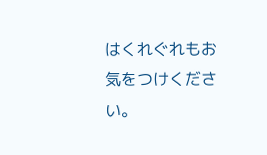はくれぐれもお気をつけください。